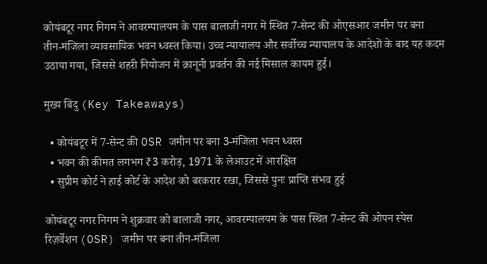कोयंबटूर नगर निगम ने आवरम्पालयम के पास बालाजी नगर में स्थित 7‑सेन्ट की ओएसआर जमीन पर बना तीन‑मंजिला व्यावसायिक भवन ध्वस्त किया। उच्च न्यायालय और सर्वोच्च न्यायालय के आदेशों के बाद यह कदम उठाया गया, जिससे शहरी नियोजन में क़ानूनी प्रवर्तन की नई मिसाल कायम हुई।

मुख्य बिंदु (Key Takeaways)

  • कोयंबटूर में 7‑सेन्ट की OSR जमीन पर बना 3‑मंजिला भवन ध्वस्त
  • भवन की कीमत लगभग ₹3 करोड़, 1971 के लेआउट में आरक्षित
  • सुप्रीम कोर्ट ने हाई कोर्ट के आदेश को बरकरार रखा, जिससे पुनः प्राप्ति संभव हुई

कोयंबटूर नगर निगम ने शुक्रवार को बालाजी नगर, आवरम्पालयम के पास स्थित 7‑सेन्ट की ओपन स्पेस रिज़र्वेशन (OSR) जमीन पर बना तीन‑मंजिला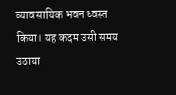व्यावसायिक भवन ध्वस्त किया। यह कदम उसी समय उठाया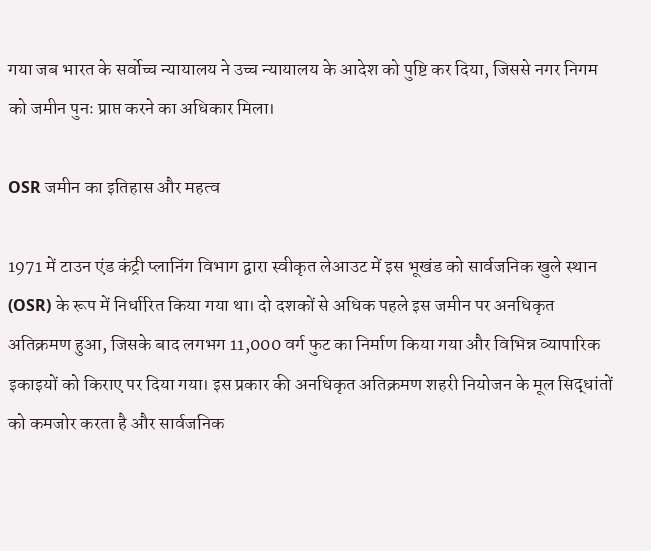गया जब भारत के सर्वोच्च न्यायालय ने उच्च न्यायालय के आदेश को पुष्टि कर दिया, जिससे नगर निगम को जमीन पुनः प्राप्त करने का अधिकार मिला।

OSR जमीन का इतिहास और महत्व

1971 में टाउन एंड कंट्री प्लानिंग विभाग द्वारा स्वीकृत लेआउट में इस भूखंड को सार्वजनिक खुले स्थान (OSR) के रूप में निर्धारित किया गया था। दो दशकों से अधिक पहले इस जमीन पर अनधिकृत अतिक्रमण हुआ, जिसके बाद लगभग 11,000 वर्ग फुट का निर्माण किया गया और विभिन्न व्यापारिक इकाइयों को किराए पर दिया गया। इस प्रकार की अनधिकृत अतिक्रमण शहरी नियोजन के मूल सिद्धांतों को कमजोर करता है और सार्वजनिक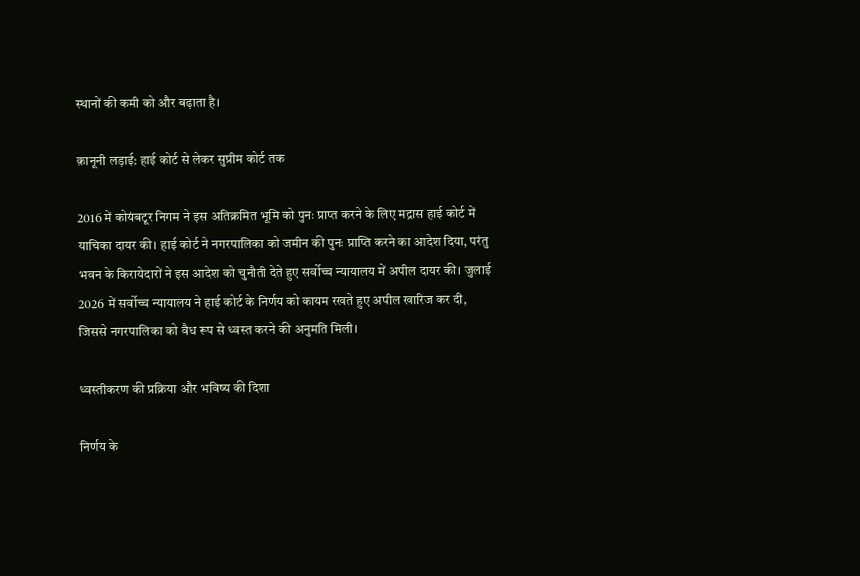स्थानों की कमी को और बढ़ाता है।

क़ानूनी लड़ाई: हाई कोर्ट से लेकर सुप्रीम कोर्ट तक

2016 में कोयंबटूर निगम ने इस अतिक्रमित भूमि को पुनः प्राप्त करने के लिए मद्रास हाई कोर्ट में याचिका दायर की। हाई कोर्ट ने नगरपालिका को जमीन की पुनः प्राप्ति करने का आदेश दिया, परंतु भवन के किरायेदारों ने इस आदेश को चुनौती देते हुए सर्वोच्च न्यायालय में अपील दायर की। जुलाई 2026 में सर्वोच्च न्यायालय ने हाई कोर्ट के निर्णय को कायम रखते हुए अपील खारिज कर दी, जिससे नगरपालिका को वैध रूप से ध्वस्त करने की अनुमति मिली।

ध्वस्तीकरण की प्रक्रिया और भविष्य की दिशा

निर्णय के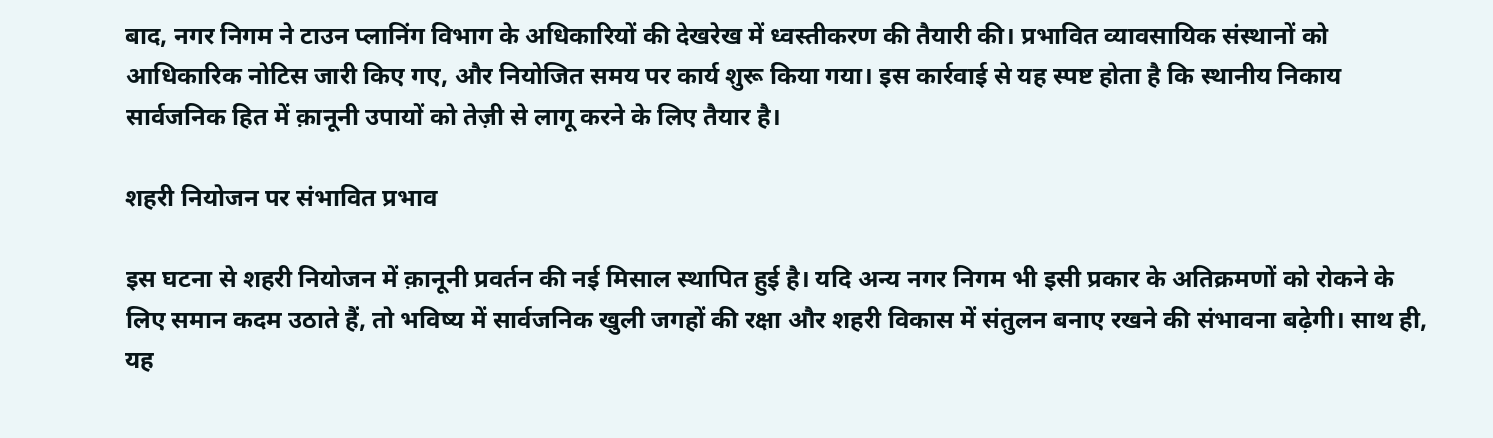बाद, नगर निगम ने टाउन प्लानिंग विभाग के अधिकारियों की देखरेख में ध्वस्तीकरण की तैयारी की। प्रभावित व्यावसायिक संस्थानों को आधिकारिक नोटिस जारी किए गए, और नियोजित समय पर कार्य शुरू किया गया। इस कार्रवाई से यह स्पष्ट होता है कि स्थानीय निकाय सार्वजनिक हित में क़ानूनी उपायों को तेज़ी से लागू करने के लिए तैयार है।

शहरी नियोजन पर संभावित प्रभाव

इस घटना से शहरी नियोजन में क़ानूनी प्रवर्तन की नई मिसाल स्थापित हुई है। यदि अन्य नगर निगम भी इसी प्रकार के अतिक्रमणों को रोकने के लिए समान कदम उठाते हैं, तो भविष्य में सार्वजनिक खुली जगहों की रक्षा और शहरी विकास में संतुलन बनाए रखने की संभावना बढ़ेगी। साथ ही, यह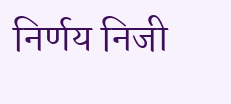निर्णय निजी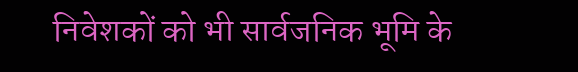निवेशकों को भी सार्वजनिक भूमि के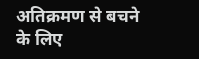अतिक्रमण से बचने के लिए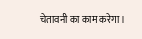चेतावनी का काम करेगा।